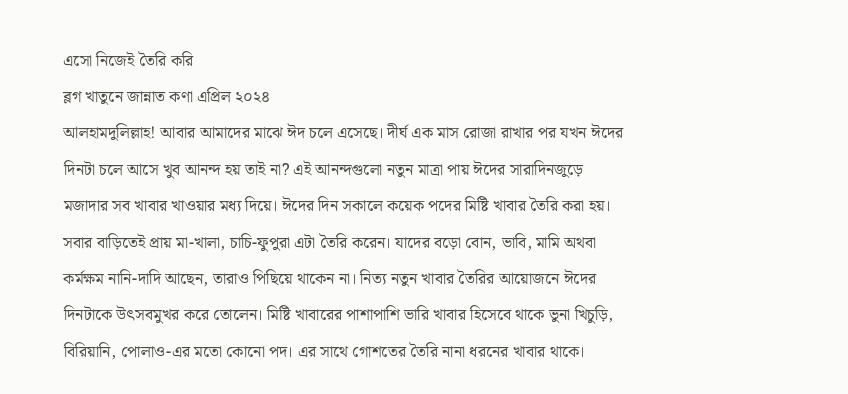এসো নিজেই তৈরি করি
ব্লগ খাতুনে জান্নাত কণা এপ্রিল ২০২৪
আলহামদুলিল্লাহ! আবার আমাদের মাঝে ঈদ চলে এসেছে। দীর্ঘ এক মাস রোজা রাখার পর যখন ঈদের দিনটা চলে আসে খুব আনন্দ হয় তাই না? এই আনন্দগুলো নতুন মাত্রা পায় ঈদের সারাদিনজুড়ে মজাদার সব খাবার খাওয়ার মধ্য দিয়ে। ঈদের দিন সকালে কয়েক পদের মিষ্টি খাবার তৈরি করা হয়। সবার বাড়িতেই প্রায় মা-খালা, চাচি-ফুপুরা এটা তৈরি করেন। যাদের বড়ো বোন, ভাবি, মামি অথবা কর্মক্ষম নানি-দাদি আছেন, তারাও পিছিয়ে থাকেন না। নিত্য নতুন খাবার তৈরির আয়োজনে ঈদের দিনটাকে উৎসবমুখর করে তোলেন। মিষ্টি খাবারের পাশাপাশি ভারি খাবার হিসেবে থাকে ভুনা খিচুড়ি, বিরিয়ানি, পোলাও-এর মতো কোনো পদ। এর সাথে গোশতের তৈরি নানা ধরনের খাবার থাকে।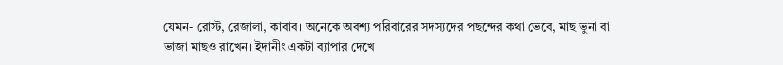যেমন- রোস্ট, রেজালা, কাবাব। অনেকে অবশ্য পরিবারের সদস্যদের পছন্দের কথা ভেবে, মাছ ভুনা বা ভাজা মাছও রাখেন। ইদানীং একটা ব্যাপার দেখে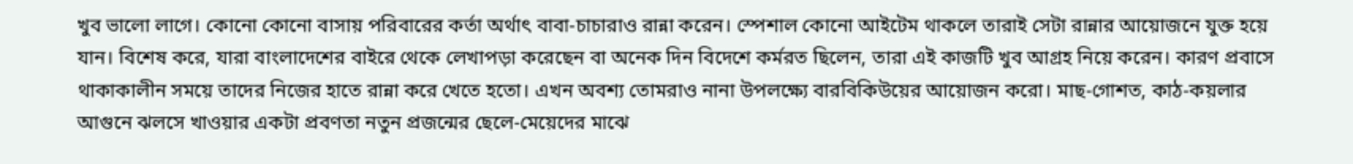খুব ভালো লাগে। কোনো কোনো বাসায় পরিবারের কর্তা অর্থাৎ বাবা-চাচারাও রান্না করেন। স্পেশাল কোনো আইটেম থাকলে তারাই সেটা রান্নার আয়োজনে যুক্ত হয়ে যান। বিশেষ করে, যারা বাংলাদেশের বাইরে থেকে লেখাপড়া করেছেন বা অনেক দিন বিদেশে কর্মরত ছিলেন, তারা এই কাজটি খুব আগ্রহ নিয়ে করেন। কারণ প্রবাসে থাকাকালীন সময়ে তাদের নিজের হাতে রান্না করে খেতে হতো। এখন অবশ্য তোমরাও নানা উপলক্ষ্যে বারবিকিউয়ের আয়োজন করো। মাছ-গোশত, কাঠ-কয়লার আগুনে ঝলসে খাওয়ার একটা প্রবণতা নতুন প্রজন্মের ছেলে-মেয়েদের মাঝে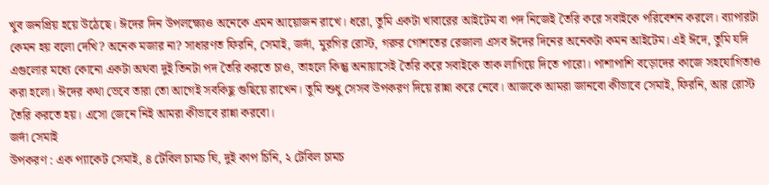খুব জনপ্রিয় হয়ে উঠেছে। ঈদের দিন উপলক্ষ্যেও অনেকে এমন আয়োজন রাখে। ধরো, তুমি একটা খাবারের আইটেম বা পদ নিজেই তৈরি করে সবাইকে পরিবেশন করলে। ব্যাপারটা কেমন হয় বলো দেখি? অনেক মজার না? সাধারণত ফিরনি, সেমাই, জর্দা, মুরগির রোস্ট, গরুর গোশতের রেজালা এসব ঈদের দিনের অনেকটা কমন আইটেম। এই ঈদে, তুমি যদি এগুলোর মধ্যে কোনো একটা অথবা দুই তিনটা পদ তৈরি করতে চাও, তাহলে কিন্তু অনায়াসেই তৈরি করে সবাইকে তাক লাগিয়ে দিতে পারো। পাশাপাশি বড়োদের কাজে সহযোগিতাও করা হলো। ঈদের কথা ভেবে তারা তো আগেই সবকিছু গুছিয়ে রাখেন। তুমি শুধু সেসব উপকরণ দিয়ে রান্না করে নেবে। আজকে আমরা জানবো কীভাবে সেমাই, ফিরনি, আর রোস্ট তৈরি করতে হয়। এসো জেনে নিই আমরা কীভাবে রান্না করবো।
জর্দা সেমাই
উপকরণ : এক প্যাকেট সেমাই, ৪ টেবিল চামচ ঘি, দুই কাপ চিনি, ২ টেবিল চামচ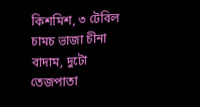কিশমিশ, ৩ টেবিল চামচ ভাজা চীনা বাদাম, দুটো তেজপাতা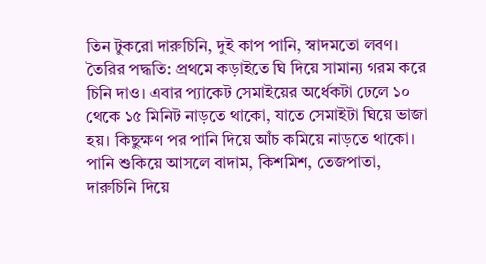তিন টুকরো দারুচিনি, দুই কাপ পানি, স্বাদমতো লবণ।
তৈরির পদ্ধতি: প্রথমে কড়াইতে ঘি দিয়ে সামান্য গরম করে চিনি দাও। এবার প্যাকেট সেমাইয়ের অর্ধেকটা ঢেলে ১০ থেকে ১৫ মিনিট নাড়তে থাকো, যাতে সেমাইটা ঘিয়ে ভাজা হয়। কিছুক্ষণ পর পানি দিয়ে আঁচ কমিয়ে নাড়তে থাকো। পানি শুকিয়ে আসলে বাদাম, কিশমিশ, তেজপাতা, দারুচিনি দিয়ে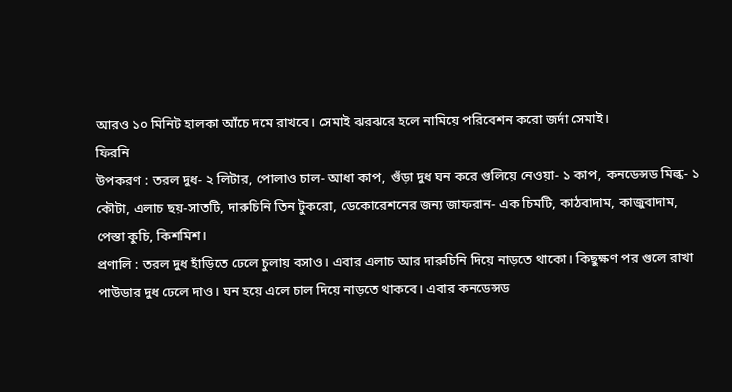আরও ১০ মিনিট হালকা আঁচে দমে রাখবে। সেমাই ঝরঝরে হলে নামিয়ে পরিবেশন করো জর্দা সেমাই।
ফিরনি
উপকরণ : তরল দুধ- ২ লিটার, পোলাও চাল- আধা কাপ, গুঁড়া দুধ ঘন করে গুলিয়ে নেওয়া- ১ কাপ, কনডেন্সড মিল্ক- ১ কৌটা, এলাচ ছয়-সাতটি, দারুচিনি তিন টুকরো, ডেকোরেশনের জন্য জাফরান- এক চিমটি, কাঠবাদাম, কাজুবাদাম, পেস্তা কুচি, কিশমিশ।
প্রণালি : তরল দুধ হাঁড়িতে ঢেলে চুলায় বসাও। এবার এলাচ আর দারুচিনি দিয়ে নাড়তে থাকো। কিছুক্ষণ পর গুলে রাখা পাউডার দুধ ঢেলে দাও। ঘন হয়ে এলে চাল দিয়ে নাড়তে থাকবে। এবার কনডেন্সড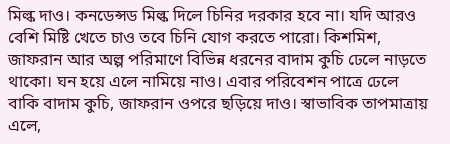মিল্ক দাও। কনডেন্সড মিল্ক দিলে চিনির দরকার হবে না। যদি আরও বেশি মিষ্টি খেতে চাও তবে চিনি যোগ করতে পারো। কিশমিশ, জাফরান আর অল্প পরিমাণে বিভিন্ন ধরনের বাদাম কুচি ঢেলে নাড়তে থাকো। ঘন হয়ে এলে নামিয়ে নাও। এবার পরিবেশন পাত্রে ঢেলে বাকি বাদাম কুচি, জাফরান ওপরে ছড়িয়ে দাও। স্বাভাবিক তাপমাত্রায় এলে,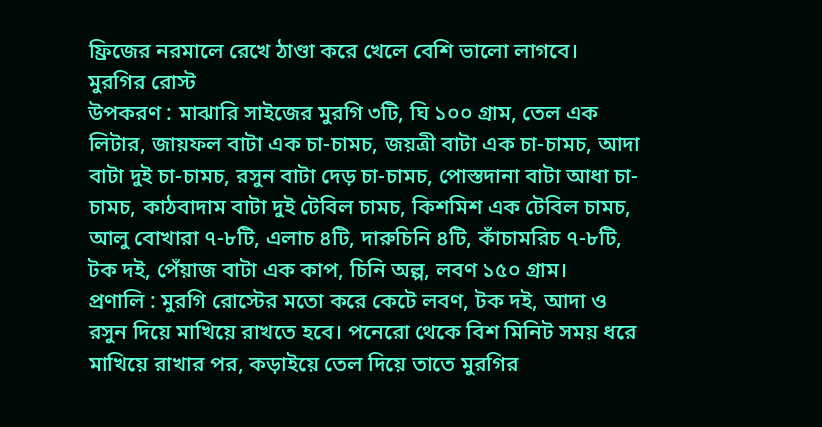ফ্রিজের নরমালে রেখে ঠাণ্ডা করে খেলে বেশি ভালো লাগবে।
মুরগির রোস্ট
উপকরণ : মাঝারি সাইজের মুরগি ৩টি, ঘি ১০০ গ্রাম, তেল এক লিটার, জায়ফল বাটা এক চা-চামচ, জয়ত্রী বাটা এক চা-চামচ, আদা বাটা দুই চা-চামচ, রসুন বাটা দেড় চা-চামচ, পোস্তদানা বাটা আধা চা-চামচ, কাঠবাদাম বাটা দুই টেবিল চামচ, কিশমিশ এক টেবিল চামচ, আলু বোখারা ৭-৮টি, এলাচ ৪টি, দারুচিনি ৪টি, কাঁচামরিচ ৭-৮টি, টক দই, পেঁয়াজ বাটা এক কাপ, চিনি অল্প, লবণ ১৫০ গ্রাম।
প্রণালি : মুরগি রোস্টের মতো করে কেটে লবণ, টক দই, আদা ও রসুন দিয়ে মাখিয়ে রাখতে হবে। পনেরো থেকে বিশ মিনিট সময় ধরে মাখিয়ে রাখার পর, কড়াইয়ে তেল দিয়ে তাতে মুরগির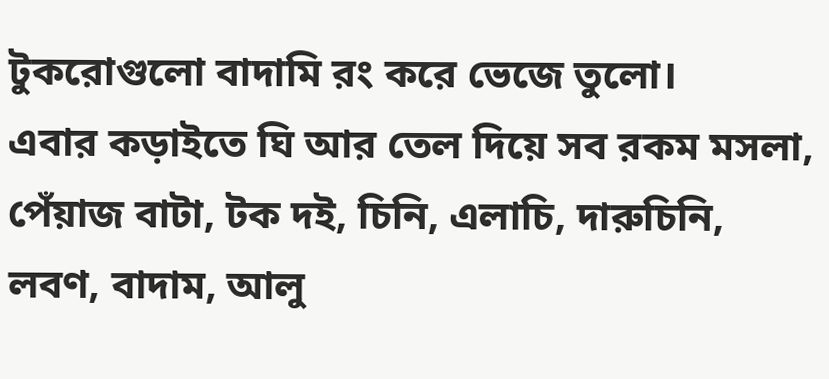টুকরোগুলো বাদামি রং করে ভেজে তুলো।
এবার কড়াইতে ঘি আর তেল দিয়ে সব রকম মসলা, পেঁয়াজ বাটা, টক দই, চিনি, এলাচি, দারুচিনি, লবণ, বাদাম, আলু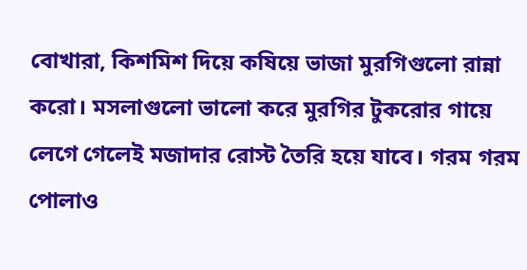বোখারা, কিশমিশ দিয়ে কষিয়ে ভাজা মুরগিগুলো রান্না করো। মসলাগুলো ভালো করে মুরগির টুকরোর গায়ে লেগে গেলেই মজাদার রোস্ট তৈরি হয়ে যাবে। গরম গরম পোলাও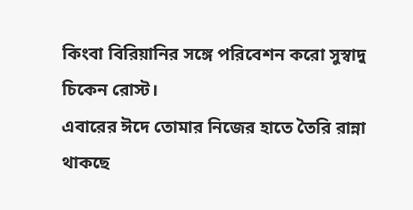কিংবা বিরিয়ানির সঙ্গে পরিবেশন করো সুস্বাদু চিকেন রোস্ট।
এবারের ঈদে তোমার নিজের হাতে তৈরি রান্না থাকছে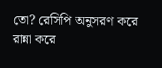তো? রেসিপি অনুসরণ করে রান্না করে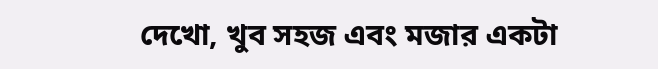দেখো, খুব সহজ এবং মজার একটা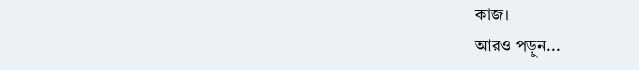কাজ।
আরও পড়ুন...